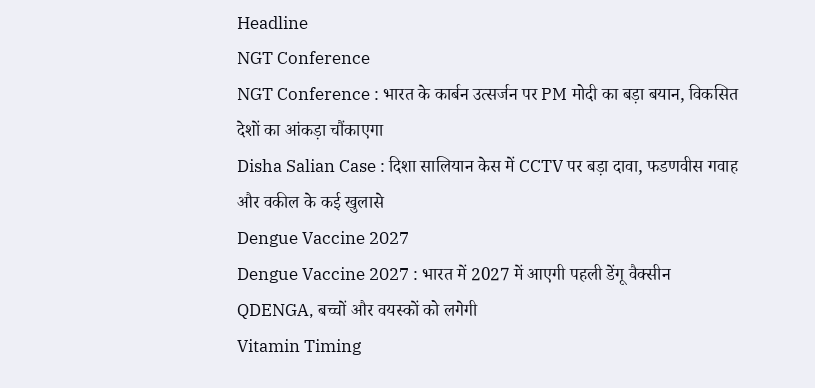Headline
NGT Conference
NGT Conference : भारत के कार्बन उत्सर्जन पर PM मोदी का बड़ा बयान, विकसित देशों का आंकड़ा चौंकाएगा
Disha Salian Case : दिशा सालियान केस में CCTV पर बड़ा दावा, फडणवीस गवाह और वकील के कई खुलासे
Dengue Vaccine 2027
Dengue Vaccine 2027 : भारत में 2027 में आएगी पहली डेंगू वैक्सीन QDENGA, बच्चों और वयस्कों को लगेगी
Vitamin Timing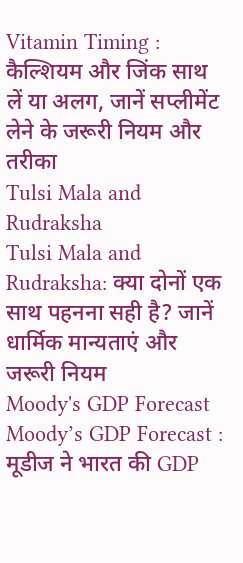Vitamin Timing : कैल्शियम और जिंक साथ लें या अलग, जानें सप्लीमेंट लेने के जरूरी नियम और तरीका
Tulsi Mala and Rudraksha
Tulsi Mala and Rudraksha: क्या दोनों एक साथ पहनना सही है? जानें धार्मिक मान्यताएं और जरूरी नियम
Moody's GDP Forecast
Moody’s GDP Forecast : मूडीज ने भारत की GDP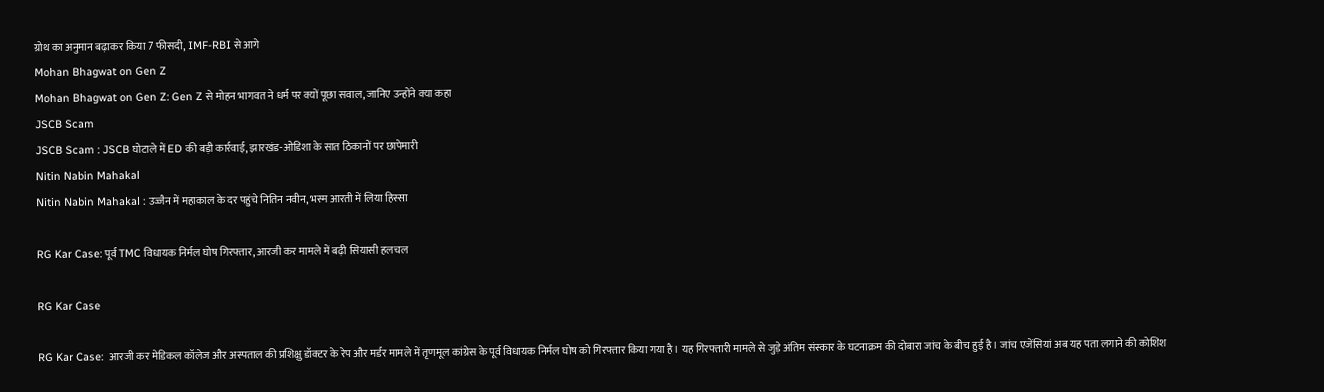ग्रोथ का अनुमान बढ़ाकर किया 7 फीसदी, IMF-RBI से आगे
Mohan Bhagwat on Gen Z
Mohan Bhagwat on Gen Z: Gen Z से मोहन भागवत ने धर्म पर क्यों पूछा सवाल, जानिए उन्होंने क्या कहा
JSCB Scam
JSCB Scam : JSCB घोटाले में ED की बड़ी कार्रवाई, झारखंड-ओडिशा के सात ठिकानों पर छापेमारी
Nitin Nabin Mahakal
Nitin Nabin Mahakal : उज्जैन में महाकाल के दर पहुंचे नितिन नवीन, भस्म आरती में लिया हिस्सा

RG Kar Case: पूर्व TMC विधायक निर्मल घोष गिरफ्तार, आरजी कर मामले में बढ़ी सियासी हलचल

RG Kar Case

RG Kar Case:  आरजी कर मेडिकल कॉलेज और अस्पताल की प्रशिक्षु डॉक्टर के रेप और मर्डर मामले में तृणमूल कांग्रेस के पूर्व विधायक निर्मल घोष को गिरफ्तार किया गया है। यह गिरफ्तारी मामले से जुड़े अंतिम संस्कार के घटनाक्रम की दोबारा जांच के बीच हुई है। जांच एजेंसियां अब यह पता लगाने की कोशिश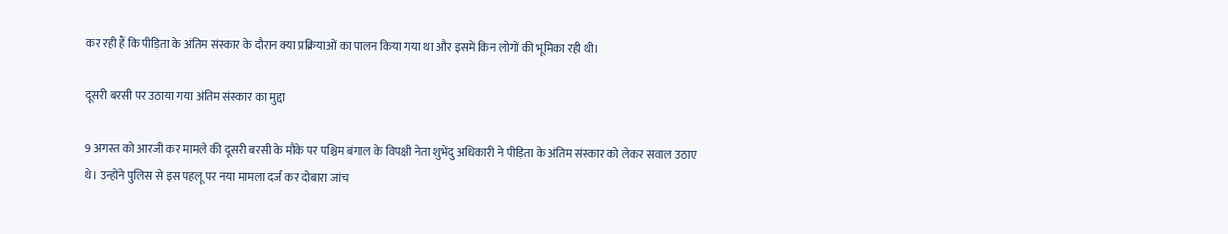कर रही हैं कि पीड़िता के अंतिम संस्कार के दौरान क्या प्रक्रियाओं का पालन किया गया था और इसमें किन लोगों की भूमिका रही थी।

दूसरी बरसी पर उठाया गया अंतिम संस्कार का मुद्दा

9 अगस्त को आरजी कर मामले की दूसरी बरसी के मौके पर पश्चिम बंगाल के विपक्षी नेता शुभेंदु अधिकारी ने पीड़िता के अंतिम संस्कार को लेकर सवाल उठाए थे। उन्होंने पुलिस से इस पहलू पर नया मामला दर्ज कर दोबारा जांच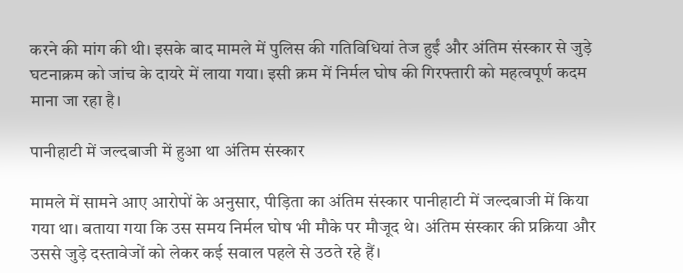करने की मांग की थी। इसके बाद मामले में पुलिस की गतिविधियां तेज हुईं और अंतिम संस्कार से जुड़े घटनाक्रम को जांच के दायरे में लाया गया। इसी क्रम में निर्मल घोष की गिरफ्तारी को महत्वपूर्ण कदम माना जा रहा है।

पानीहाटी में जल्दबाजी में हुआ था अंतिम संस्कार

मामले में सामने आए आरोपों के अनुसार, पीड़िता का अंतिम संस्कार पानीहाटी में जल्दबाजी में किया गया था। बताया गया कि उस समय निर्मल घोष भी मौके पर मौजूद थे। अंतिम संस्कार की प्रक्रिया और उससे जुड़े दस्तावेजों को लेकर कई सवाल पहले से उठते रहे हैं।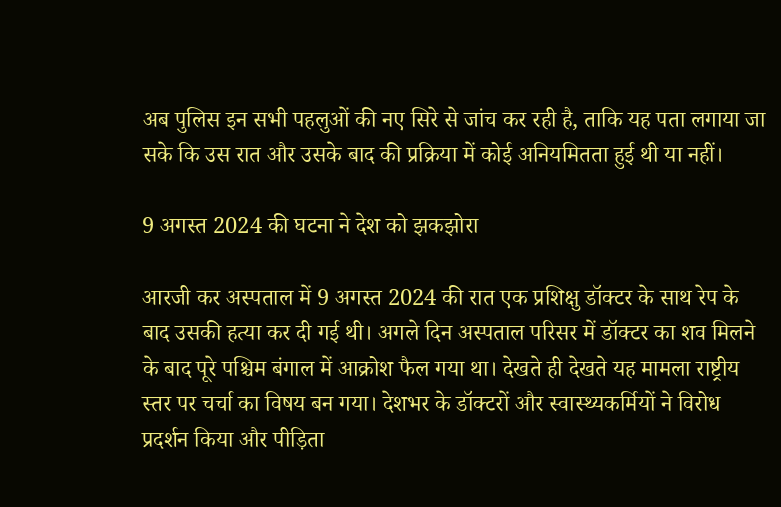अब पुलिस इन सभी पहलुओं की नए सिरे से जांच कर रही है, ताकि यह पता लगाया जा सके कि उस रात और उसके बाद की प्रक्रिया में कोई अनियमितता हुई थी या नहीं।

9 अगस्त 2024 की घटना ने देश को झकझोरा

आरजी कर अस्पताल में 9 अगस्त 2024 की रात एक प्रशिक्षु डॉक्टर के साथ रेप के बाद उसकी हत्या कर दी गई थी। अगले दिन अस्पताल परिसर में डॉक्टर का शव मिलने के बाद पूरे पश्चिम बंगाल में आक्रोश फैल गया था। देखते ही देखते यह मामला राष्ट्रीय स्तर पर चर्चा का विषय बन गया। देशभर के डॉक्टरों और स्वास्थ्यकर्मियों ने विरोध प्रदर्शन किया और पीड़िता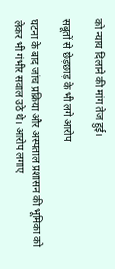को न्याय दिलाने की मांग तेज हुई।

सबूतों से छेड़छाड़ के भी लगे आरोप

घटना के बाद जांच प्रक्रिया और अस्पताल प्रशासन की भूमिका को लेकर भी गंभीर सवाल उठे थे। आरोप लगाए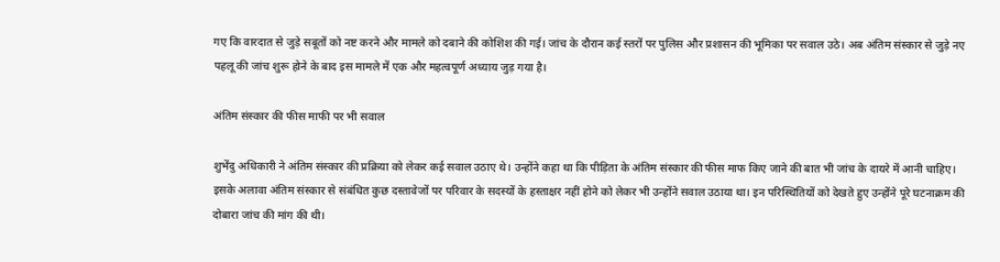गए कि वारदात से जुड़े सबूतों को नष्ट करने और मामले को दबाने की कोशिश की गई। जांच के दौरान कई स्तरों पर पुलिस और प्रशासन की भूमिका पर सवाल उठे। अब अंतिम संस्कार से जुड़े नए पहलू की जांच शुरू होने के बाद इस मामले में एक और महत्वपूर्ण अध्याय जुड़ गया है।

अंतिम संस्कार की फीस माफी पर भी सवाल

शुभेंदु अधिकारी ने अंतिम संस्कार की प्रक्रिया को लेकर कई सवाल उठाए थे। उन्होंने कहा था कि पीड़िता के अंतिम संस्कार की फीस माफ किए जाने की बात भी जांच के दायरे में आनी चाहिए। इसके अलावा अंतिम संस्कार से संबंधित कुछ दस्तावेजों पर परिवार के सदस्यों के हस्ताक्षर नहीं होने को लेकर भी उन्होंने सवाल उठाया था। इन परिस्थितियों को देखते हुए उन्होंने पूरे घटनाक्रम की दोबारा जांच की मांग की थी।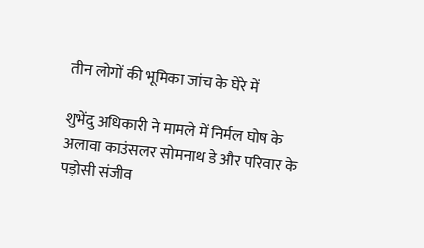तीन लोगों की भूमिका जांच के घेरे में

शुभेंदु अधिकारी ने मामले में निर्मल घोष के अलावा काउंसलर सोमनाथ डे और परिवार के पड़ोसी संजीव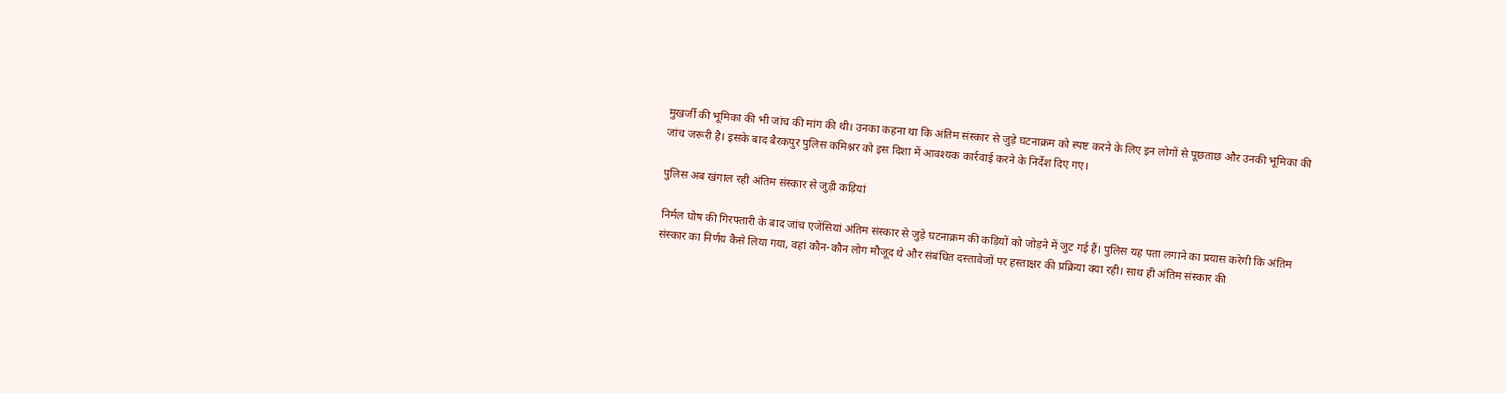मुखर्जी की भूमिका की भी जांच की मांग की थी। उनका कहना था कि अंतिम संस्कार से जुड़े घटनाक्रम को स्पष्ट करने के लिए इन लोगों से पूछताछ और उनकी भूमिका की जांच जरूरी है। इसके बाद बैरकपुर पुलिस कमिश्नर को इस दिशा में आवश्यक कार्रवाई करने के निर्देश दिए गए।

पुलिस अब खंगाल रही अंतिम संस्कार से जुड़ी कड़ियां

निर्मल घोष की गिरफ्तारी के बाद जांच एजेंसियां अंतिम संस्कार से जुड़े घटनाक्रम की कड़ियों को जोड़ने में जुट गई हैं। पुलिस यह पता लगाने का प्रयास करेगी कि अंतिम संस्कार का निर्णय कैसे लिया गया, वहां कौन-कौन लोग मौजूद थे और संबंधित दस्तावेजों पर हस्ताक्षर की प्रक्रिया क्या रही। साथ ही अंतिम संस्कार की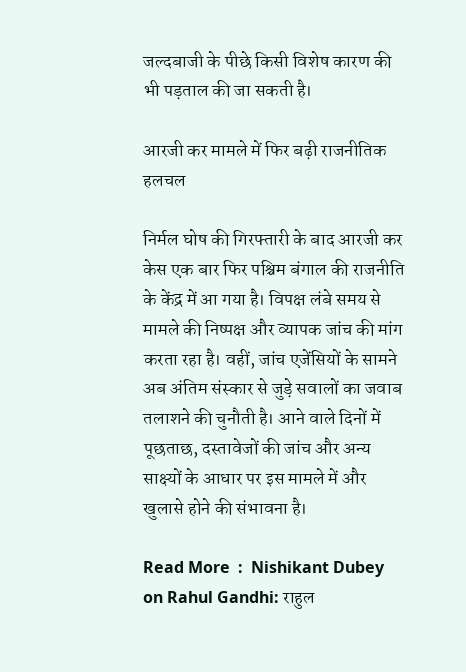जल्दबाजी के पीछे किसी विशेष कारण की भी पड़ताल की जा सकती है।

आरजी कर मामले में फिर बढ़ी राजनीतिक हलचल

निर्मल घोष की गिरफ्तारी के बाद आरजी कर केस एक बार फिर पश्चिम बंगाल की राजनीति के केंद्र में आ गया है। विपक्ष लंबे समय से मामले की निष्पक्ष और व्यापक जांच की मांग करता रहा है। वहीं, जांच एजेंसियों के सामने अब अंतिम संस्कार से जुड़े सवालों का जवाब तलाशने की चुनौती है। आने वाले दिनों में पूछताछ, दस्तावेजों की जांच और अन्य साक्ष्यों के आधार पर इस मामले में और खुलासे होने की संभावना है।

Read More  :  Nishikant Dubey on Rahul Gandhi: राहुल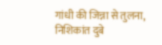गांधी की जिन्ना से तुलना, निशिकांत दुबे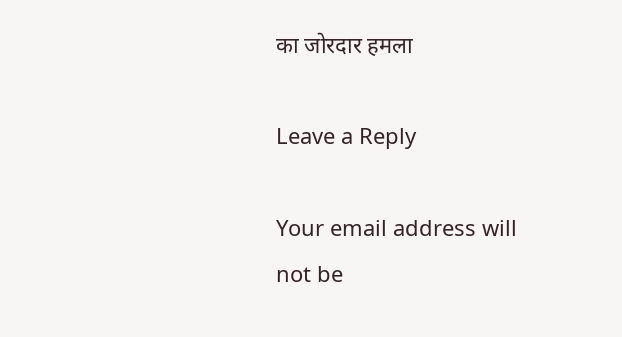का जोरदार हमला

Leave a Reply

Your email address will not be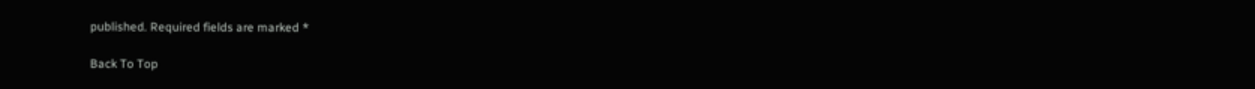published. Required fields are marked *

Back To Top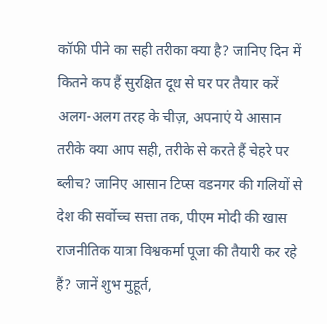कॉफी पीने का सही तरीका क्या है? जानिए दिन में कितने कप हैं सुरक्षित दूध से घर पर तैयार करें अलग-अलग तरह के चीज़, अपनाएं ये आसान तरीके क्या आप सही, तरीके से करते हैं चेहरे पर ब्लीच? जानिए आसान टिप्स वडनगर की गलियों से देश की सर्वोच्च सत्ता तक, पीएम मोदी की खास राजनीतिक यात्रा विश्वकर्मा पूजा की तैयारी कर रहे हैं? जानें शुभ मुहूर्त,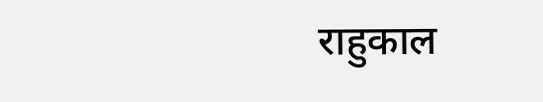राहुकाल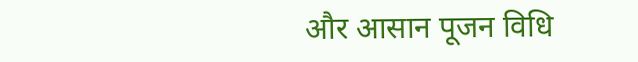और आसान पूजन विधि